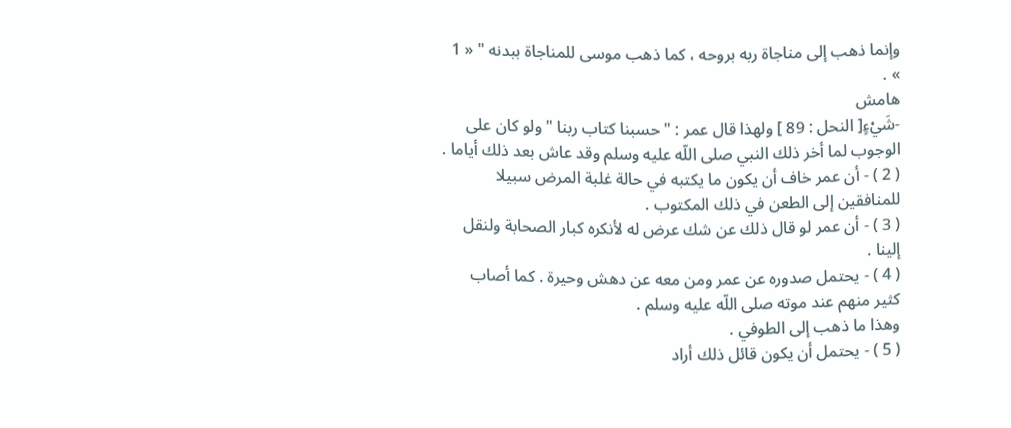وإنما ذهب إلى مناجاة ربه بروحه ، كما ذهب موسى للمناجاة ببدنه " « 1 » .
هامش
-شَيْءٍ[ النحل : 89 ] ولهذا قال عمر : " حسبنا كتاب ربنا " ولو كان على الوجوب لما أخر ذلك النبي صلى اللّه عليه وسلم وقد عاش بعد ذلك أياما .
( 2 ) - أن عمر خاف أن يكون ما يكتبه في حالة غلبة المرض سبيلا للمنافقين إلى الطعن في ذلك المكتوب .
( 3 ) - أن عمر لو قال ذلك عن شك عرض له لأنكره كبار الصحابة ولنقل إلينا .
( 4 ) - يحتمل صدوره عن عمر ومن معه عن دهش وحيرة . كما أصاب كثير منهم عند موته صلى اللّه عليه وسلم .
وهذا ما ذهب إلى الطوفي .
( 5 ) - يحتمل أن يكون قائل ذلك أراد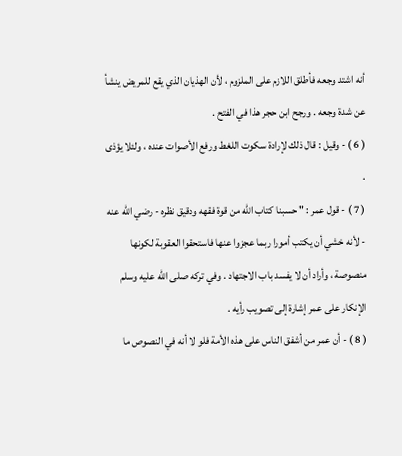أنه اشتد وجعه فأطلق اللازم على الملزوم ، لأن الهذيان الذي يقع للمريض ينشأ عن شدة وجعه . ورجح ابن حجر هذا في الفتح .
( 6 ) - وقيل : قال ذلك لإرادة سكوت اللغط ورفع الأصوات عنده ، ولئلا يؤذى .
( 7 ) - قول عمر : " حسبنا كتاب الله من قوة فقهه ودقيق نظره - رضي الله عنه - لأنه خشي أن يكتب أمورا ربما عجزوا عنها فاستحقوا العقوبة لكونها منصوصة ، وأراد أن لا يفسد باب الاجتهاد . وفي تركه صلى اللّه عليه وسلم الإنكار على عمر إشارة إلى تصويب رأيه .
( 8 ) - أن عمر من أشفق الناس على هذه الأمة فلو لا أنه في النصوص ما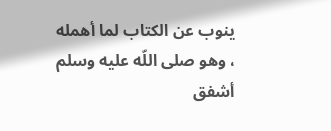ينوب عن الكتاب لما أهمله ، وهو صلى اللّه عليه وسلم أشفق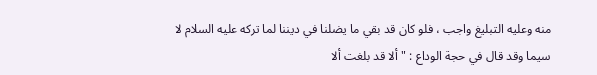منه وعليه التبليغ واجب ، فلو كان قد بقي ما يضلنا في ديننا لما تركه عليه السلام لا سيما وقد قال في حجة الوداع : " ألا قد بلغت ألا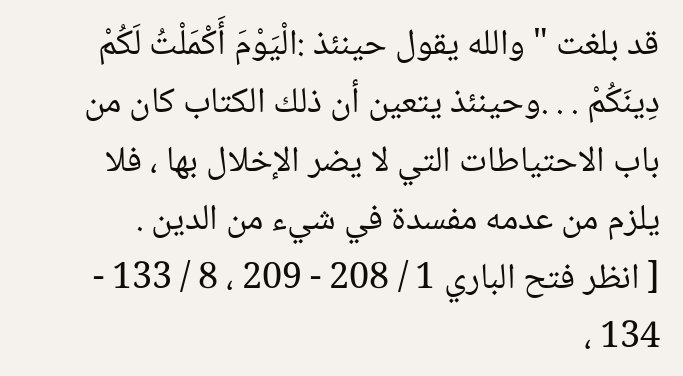قد بلغت " والله يقول حينئذ :الْيَوْمَ أَكْمَلْتُ لَكُمْ دِينَكُمْ . . .وحينئذ يتعين أن ذلك الكتاب كان من باب الاحتياطات التي لا يضر الإخلال بها ، فلا يلزم من عدمه مفسدة في شيء من الدين .
[ انظر فتح الباري 1 / 208 - 209 ، 8 / 133 - 134 ،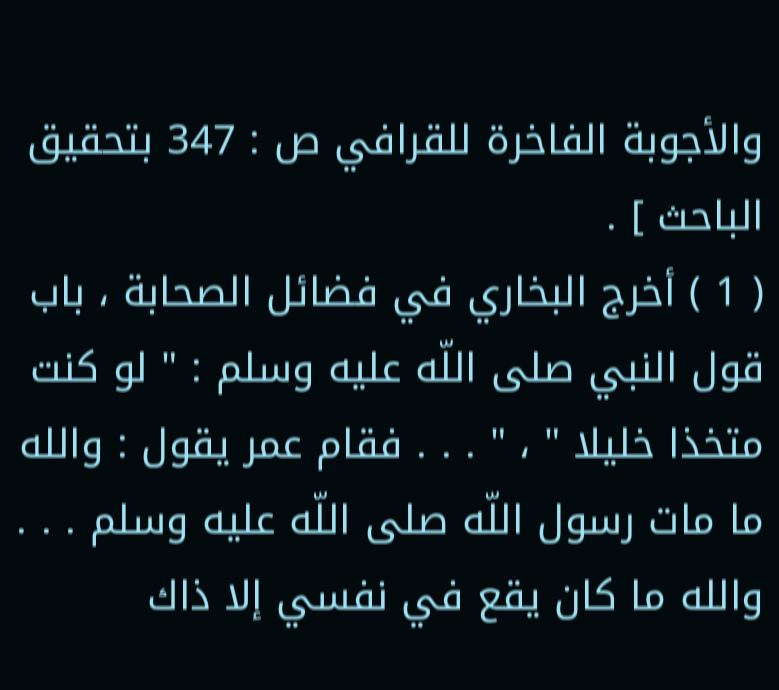والأجوبة الفاخرة للقرافي ص : 347 بتحقيق الباحث ] .
( 1 ) أخرج البخاري في فضائل الصحابة ، باب قول النبي صلى اللّه عليه وسلم : " لو كنت متخذا خليلا " ، " . . . فقام عمر يقول : والله ما مات رسول اللّه صلى اللّه عليه وسلم . . . والله ما كان يقع في نفسي إلا ذاك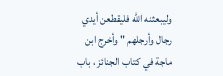وليبعثنه الله فليقطعن أيدي رجال وأرجلهم " وأخرج ابن ماجة في كتاب الجنائز ، باب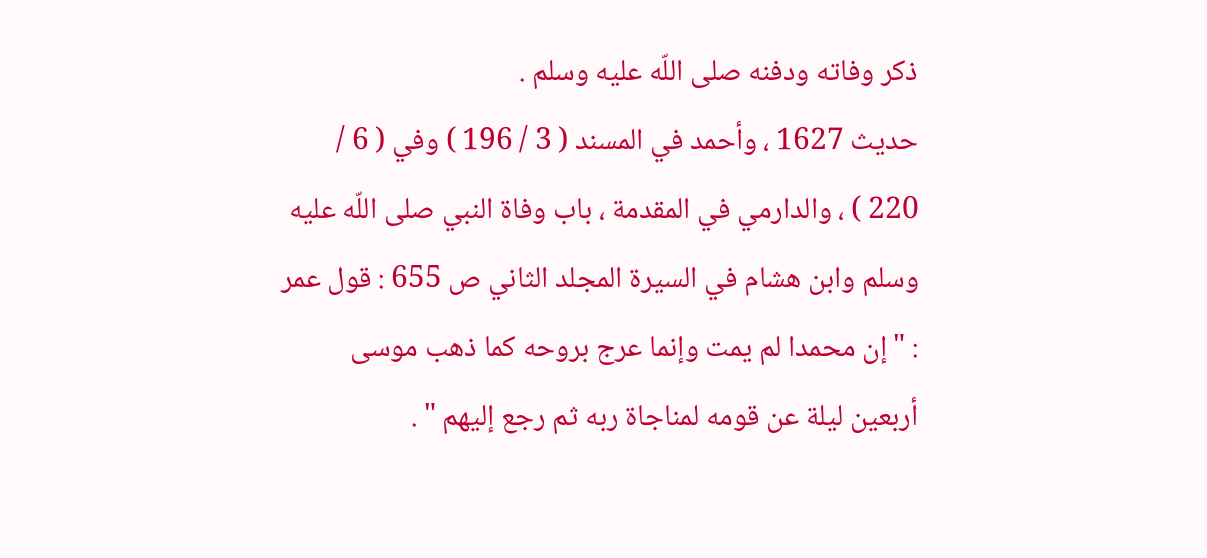ذكر وفاته ودفنه صلى اللّه عليه وسلم .
حديث 1627 ، وأحمد في المسند ( 3 / 196 ) وفي ( 6 / 220 ) ، والدارمي في المقدمة ، باب وفاة النبي صلى اللّه عليه وسلم وابن هشام في السيرة المجلد الثاني ص 655 : قول عمر : " إن محمدا لم يمت وإنما عرج بروحه كما ذهب موسى أربعين ليلة عن قومه لمناجاة ربه ثم رجع إليهم " .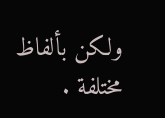ولكن بألفاظ مختلفة .